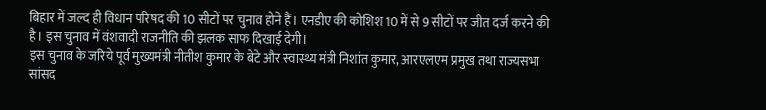बिहार में जल्द ही विधान परिषद की 10 सीटों पर चुनाव होने हैं। एनडीए की कोशिश 10 में से 9 सीटों पर जीत दर्ज करने की है। इस चुनाव में वंशवादी राजनीति की झलक साफ दिखाई देगी।
इस चुनाव के जरिये पूर्व मुख्यमंत्री नीतीश कुमार के बेटे और स्वास्थ्य मंत्री निशांत कुमार, आरएलएम प्रमुख तथा राज्यसभा सांसद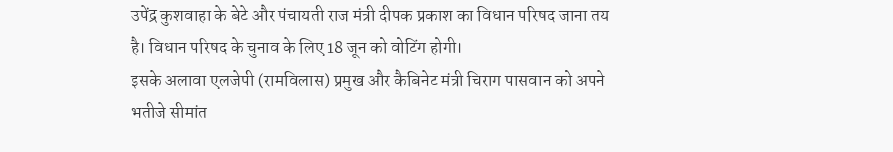उपेंद्र कुशवाहा के बेटे और पंचायती राज मंत्री दीपक प्रकाश का विधान परिषद जाना तय है। विधान परिषद के चुनाव के लिए 18 जून को वोटिंग होगी।
इसके अलावा एलजेपी (रामविलास) प्रमुख और कैबिनेट मंत्री चिराग पासवान को अपने भतीजे सीमांत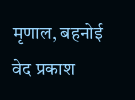मृणाल, बहनोई वेद प्रकाश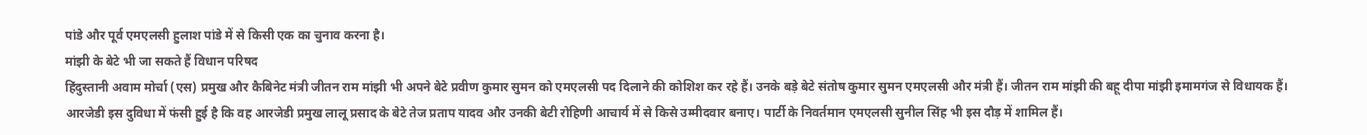पांडे और पूर्व एमएलसी हुलाश पांडे में से किसी एक का चुनाव करना है।
मांझी के बेटे भी जा सकते हैं विधान परिषद
हिंदुस्तानी अवाम मोर्चा (एस) प्रमुख और कैबिनेट मंत्री जीतन राम मांझी भी अपने बेटे प्रवीण कुमार सुमन को एमएलसी पद दिलाने की कोशिश कर रहे हैं। उनके बड़े बेटे संतोष कुमार सुमन एमएलसी और मंत्री हैं। जीतन राम मांझी की बहू दीपा मांझी इमामगंज से विधायक हैं।
आरजेडी इस दुविधा में फंसी हुई है कि वह आरजेडी प्रमुख लालू प्रसाद के बेटे तेज प्रताप यादव और उनकी बेटी रोहिणी आचार्य में से किसे उम्मीदवार बनाए। पार्टी के निवर्तमान एमएलसी सुनील सिंह भी इस दौड़ में शामिल हैं।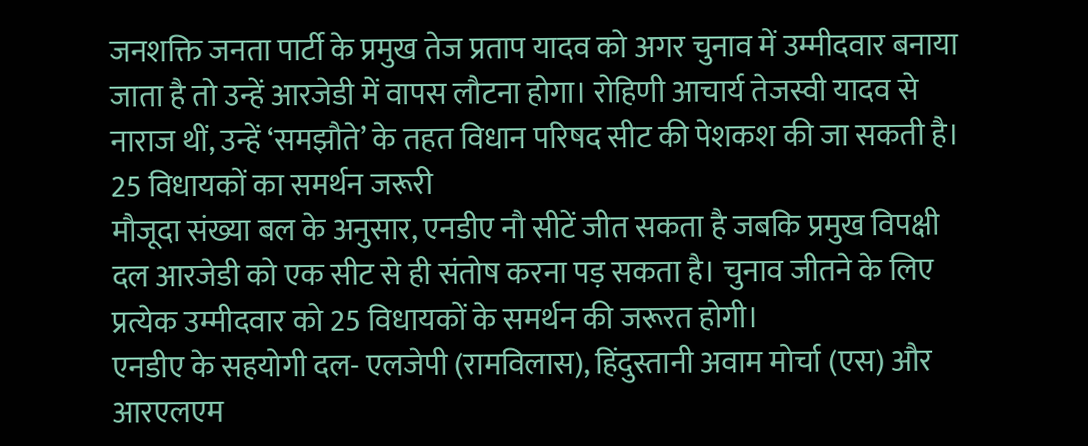जनशक्ति जनता पार्टी के प्रमुख तेज प्रताप यादव को अगर चुनाव में उम्मीदवार बनाया जाता है तो उन्हें आरजेडी में वापस लौटना होगा। रोहिणी आचार्य तेजस्वी यादव से नाराज थीं, उन्हें ‘समझौते’ के तहत विधान परिषद सीट की पेशकश की जा सकती है।
25 विधायकों का समर्थन जरूरी
मौजूदा संख्या बल के अनुसार, एनडीए नौ सीटें जीत सकता है जबकि प्रमुख विपक्षी दल आरजेडी को एक सीट से ही संतोष करना पड़ सकता है। चुनाव जीतने के लिए प्रत्येक उम्मीदवार को 25 विधायकों के समर्थन की जरूरत होगी।
एनडीए के सहयोगी दल- एलजेपी (रामविलास), हिंदुस्तानी अवाम मोर्चा (एस) और आरएलएम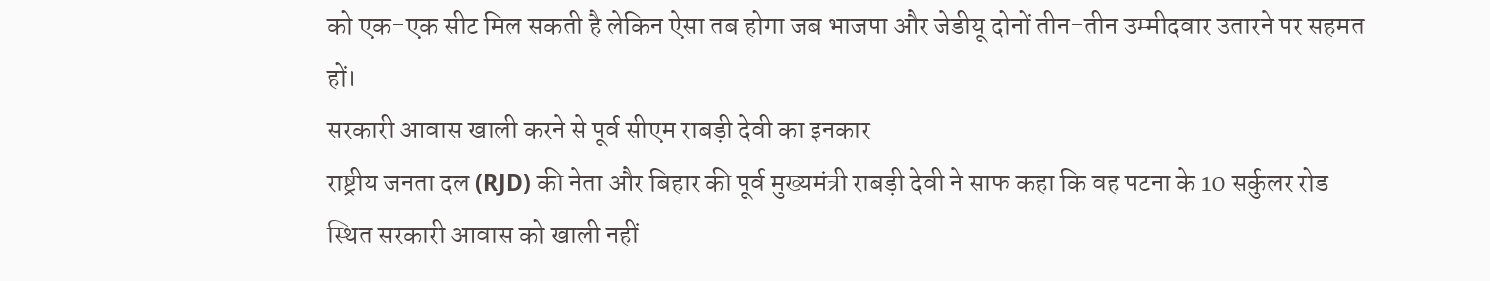को एक-एक सीट मिल सकती है लेकिन ऐसा तब होगा जब भाजपा और जेडीयू दोनों तीन-तीन उम्मीदवार उतारने पर सहमत हों।
सरकारी आवास खाली करने से पूर्व सीएम राबड़ी देवी का इनकार
राष्ट्रीय जनता दल (RJD) की नेता और बिहार की पूर्व मुख्यमंत्री राबड़ी देवी ने साफ कहा कि वह पटना के 10 सर्कुलर रोड स्थित सरकारी आवास को खाली नहीं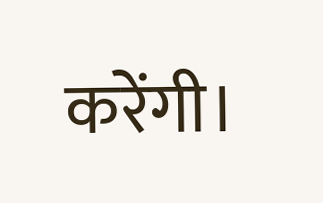करेंगी।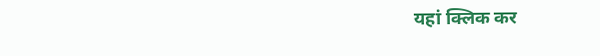यहां क्लिक कर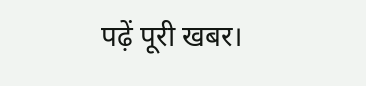पढ़ें पूरी खबर।